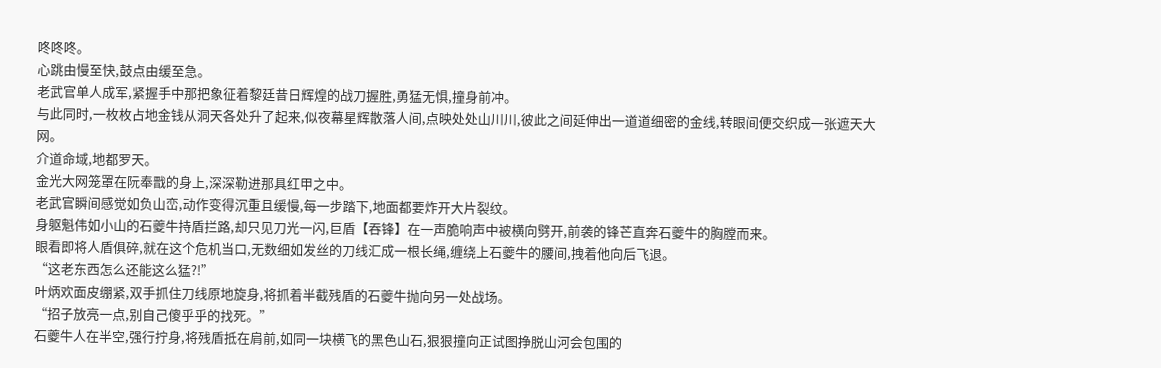咚咚咚。
心跳由慢至快,鼓点由缓至急。
老武官单人成军,紧握手中那把象征着黎廷昔日辉煌的战刀握胜,勇猛无惧,撞身前冲。
与此同时,一枚枚占地金钱从洞天各处升了起来,似夜幕星辉散落人间,点映处处山川川,彼此之间延伸出一道道细密的金线,转眼间便交织成一张遮天大网。
介道命域,地都罗天。
金光大网笼罩在阮奉戬的身上,深深勒进那具红甲之中。
老武官瞬间感觉如负山峦,动作变得沉重且缓慢,每一步踏下,地面都要炸开大片裂纹。
身躯魁伟如小山的石夔牛持盾拦路,却只见刀光一闪,巨盾【吞锋】在一声脆响声中被横向劈开,前袭的锋芒直奔石夔牛的胸膛而来。
眼看即将人盾俱碎,就在这个危机当口,无数细如发丝的刀线汇成一根长绳,缠绕上石夔牛的腰间,拽着他向后飞退。
“这老东西怎么还能这么猛?!”
叶炳欢面皮绷紧,双手抓住刀线原地旋身,将抓着半截残盾的石夔牛抛向另一处战场。
“招子放亮一点,别自己傻乎乎的找死。”
石夔牛人在半空,强行拧身,将残盾抵在肩前,如同一块横飞的黑色山石,狠狠撞向正试图挣脱山河会包围的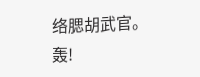络腮胡武官。
轰!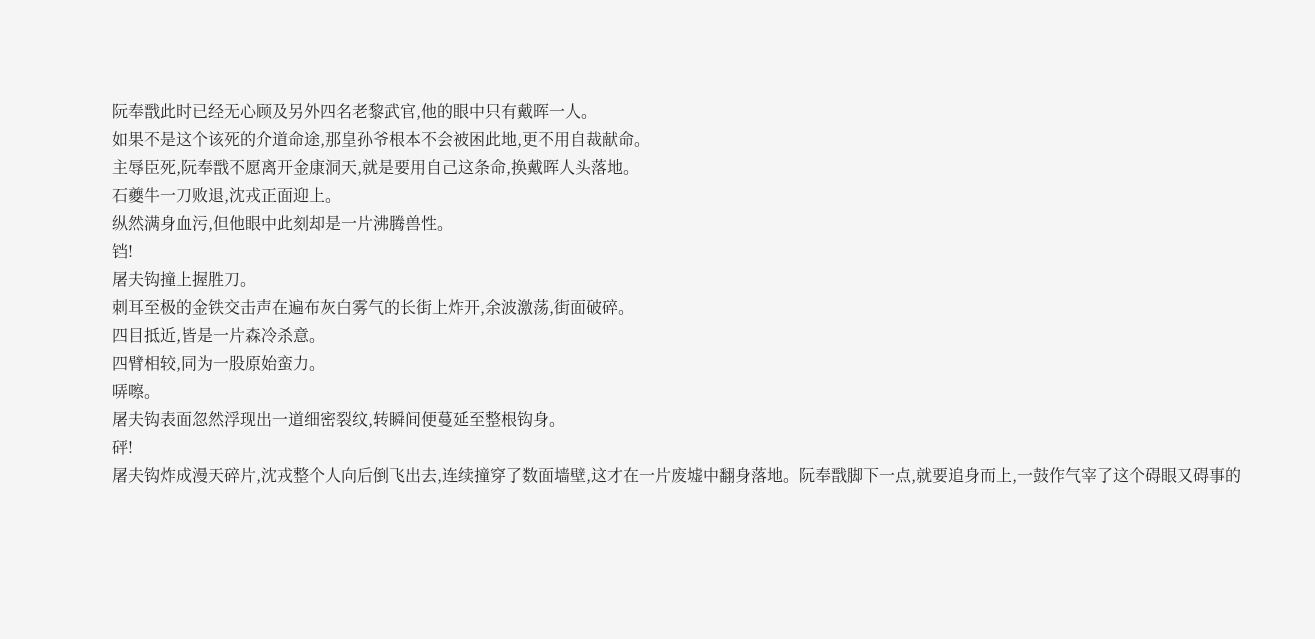阮奉戬此时已经无心顾及另外四名老黎武官,他的眼中只有戴晖一人。
如果不是这个该死的介道命途,那皇孙爷根本不会被困此地,更不用自裁献命。
主辱臣死,阮奉戬不愿离开金康洞天,就是要用自己这条命,换戴晖人头落地。
石夔牛一刀败退,沈戎正面迎上。
纵然满身血污,但他眼中此刻却是一片沸腾兽性。
铛!
屠夫钩撞上握胜刀。
刺耳至极的金铁交击声在遍布灰白雾气的长街上炸开,余波激荡,街面破碎。
四目抵近,皆是一片森冷杀意。
四臂相较,同为一股原始蛮力。
哢嚓。
屠夫钩表面忽然浮现出一道细密裂纹,转瞬间便蔓延至整根钩身。
砰!
屠夫钩炸成漫天碎片,沈戎整个人向后倒飞出去,连续撞穿了数面墙壁,这才在一片废墟中翻身落地。阮奉戬脚下一点,就要追身而上,一鼓作气宰了这个碍眼又碍事的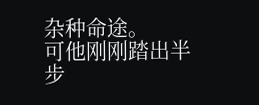杂种命途。
可他刚刚踏出半步